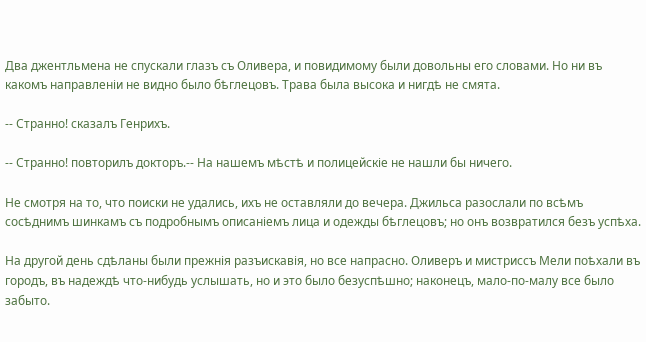Два джентльмена не спускали глазъ съ Оливера, и повидимому были довольны его словами. Но ни въ какомъ направленіи не видно было бѣглецовъ. Трава была высока и нигдѣ не смята.

-- Странно! сказалъ Генрихъ.

-- Странно! повторилъ докторъ.-- На нашемъ мѣстѣ и полицейскіе не нашли бы ничего.

Не смотря на то, что поиски не удались, ихъ не оставляли до вечера. Джильса разослали по всѣмъ сосѣднимъ шинкамъ съ подробнымъ описаніемъ лица и одежды бѣглецовъ; но онъ возвратился безъ успѣха.

На другой день сдѣланы были прежнія разъискавія, но все напрасно. Оливеръ и мистриссъ Мели поѣхали въ городъ, въ надеждѣ что-нибудь услышать, но и это было безуспѣшно; наконецъ, мало-по-малу все было забыто.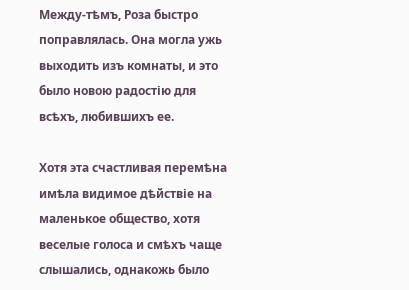Между-тѣмъ, Роза быстро поправлялась. Она могла ужь выходить изъ комнаты, и это было новою радостію для всѣхъ, любившихъ ее.

Хотя эта счастливая перемѣна имѣла видимое дѣйствіе на маленькое общество, хотя веселые голоса и смѣхъ чаще слышались, однакожь было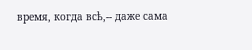время, когда всѣ,-- даже сама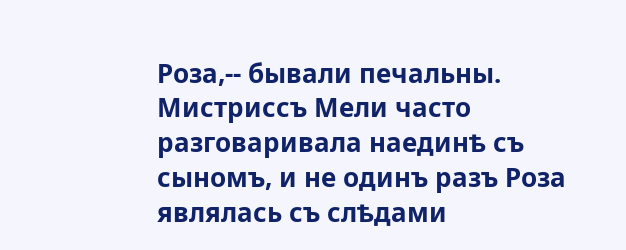Роза,-- бывали печальны. Мистриссъ Мели часто разговаривала наединѣ съ сыномъ, и не одинъ разъ Роза являлась съ слѣдами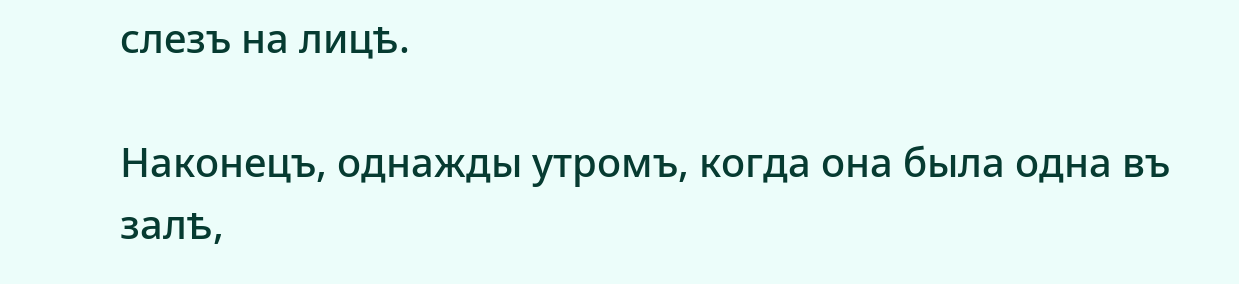слезъ на лицѣ.

Наконецъ, однажды утромъ, когда она была одна въ залѣ,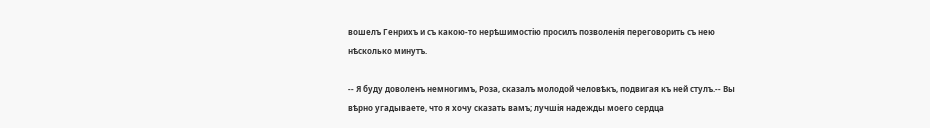вошелъ Генрихъ и съ какою-то нерѣшимостію просилъ позволенія переговорить съ нею нѣсколько минутъ.

-- Я буду доволенъ немногимъ, Роза, сказалъ молодой человѣкъ, подвигая къ ней стулъ.-- Вы вѣрно угадываете, что я хочу сказать вамъ; лучшія надежды моего сердца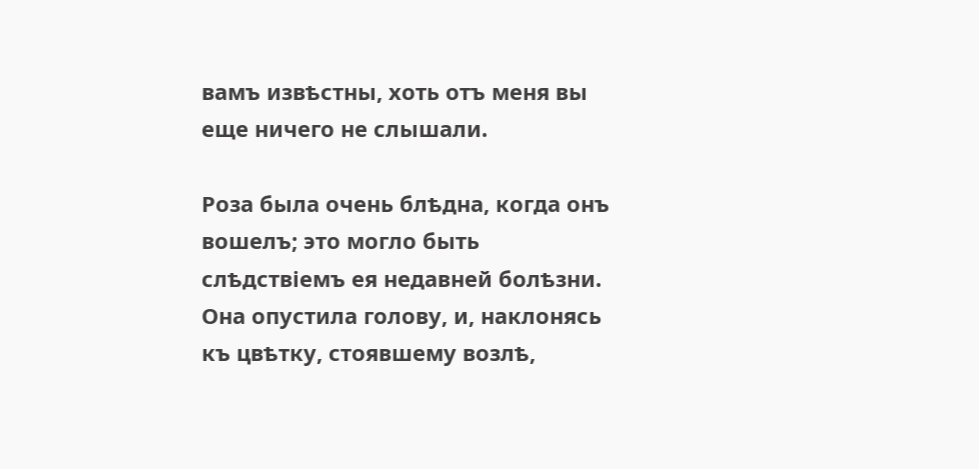вамъ извѣстны, хоть отъ меня вы еще ничего не слышали.

Роза была очень блѣдна, когда онъ вошелъ; это могло быть слѣдствіемъ ея недавней болѣзни. Она опустила голову, и, наклонясь къ цвѣтку, стоявшему возлѣ,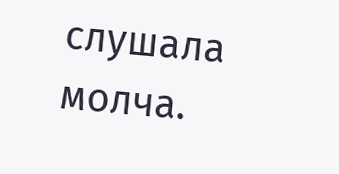слушала молча.